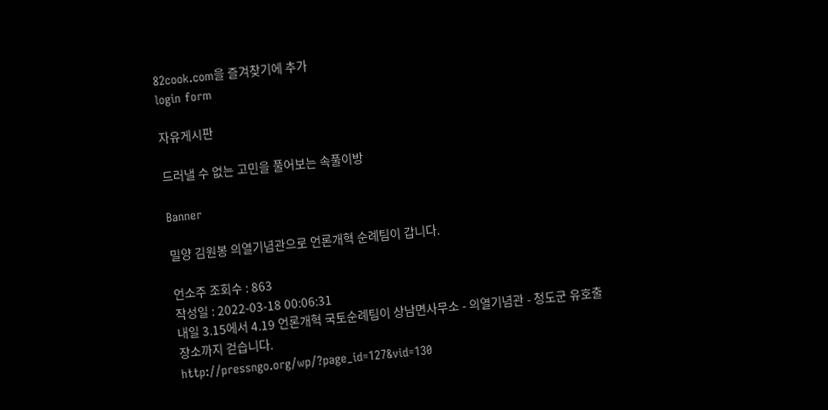82cook.com을 즐겨찾기에 추가
login form

자유게시판

드러낼 수 없는 고민을 풀어보는 속풀이방

Banner

밀양 김원봉 의열기념관으로 언론개혁 순례팀이 갑니다.

언소주 조회수 : 863
작성일 : 2022-03-18 00:06:31
내일 3.15에서 4.19 언론개혁 국토순례팀이 상남면사무소 - 의열기념관 - 청도군 유호출장소까지 걷습니다.
http://pressngo.org/wp/?page_id=127&vid=130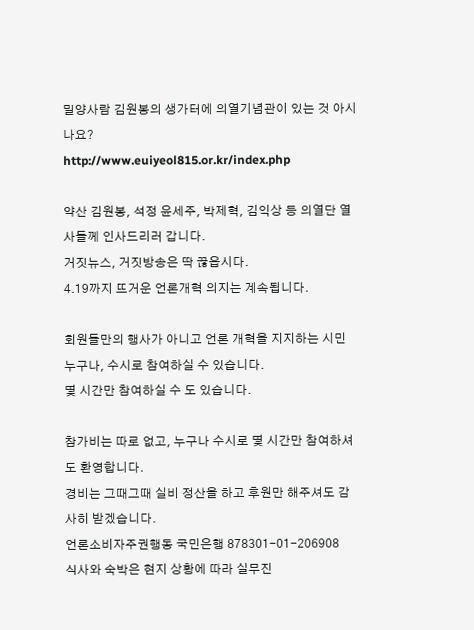밀양사람 김원봉의 생가터에 의열기념관이 있는 것 아시나요?
http://www.euiyeol815.or.kr/index.php

약산 김원봉, 석정 윤세주, 박제혁, 김익상 등 의열단 열사들께 인사드리러 갑니다.
거짓뉴스, 거짓방송은 딱 끊읍시다.
4.19까지 뜨거운 언론개혁 의지는 계속됩니다.

회원들만의 행사가 아니고 언론 개혁을 지지하는 시민 누구나, 수시로 참여하실 수 있습니다.
몇 시간만 참여하실 수 도 있습니다.

참가비는 따로 없고, 누구나 수시로 몇 시간만 참여하셔도 환영합니다.
경비는 그때그때 실비 정산을 하고 후원만 해주셔도 감사히 받겠습니다.
언론소비자주권행동 국민은행 878301-01-206908
식사와 숙박은 현지 상황에 따라 실무진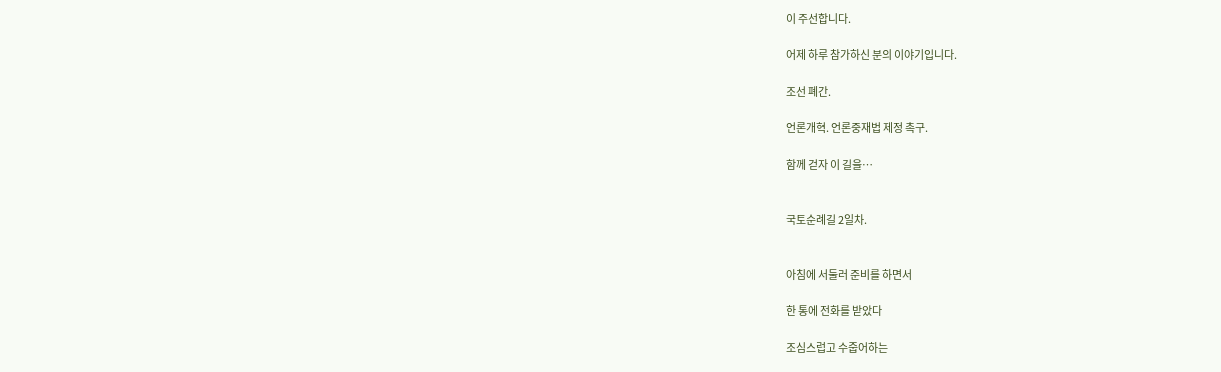이 주선합니다.

어제 하루 참가하신 분의 이야기입니다.

조선 폐간.

언론개혁. 언론중재법 제정 촉구.

함께 걷자 이 길을…


국토순례길 2일차.


아침에 서둘러 준비를 하면서

한 통에 전화를 받았다

조심스럽고 수줍어하는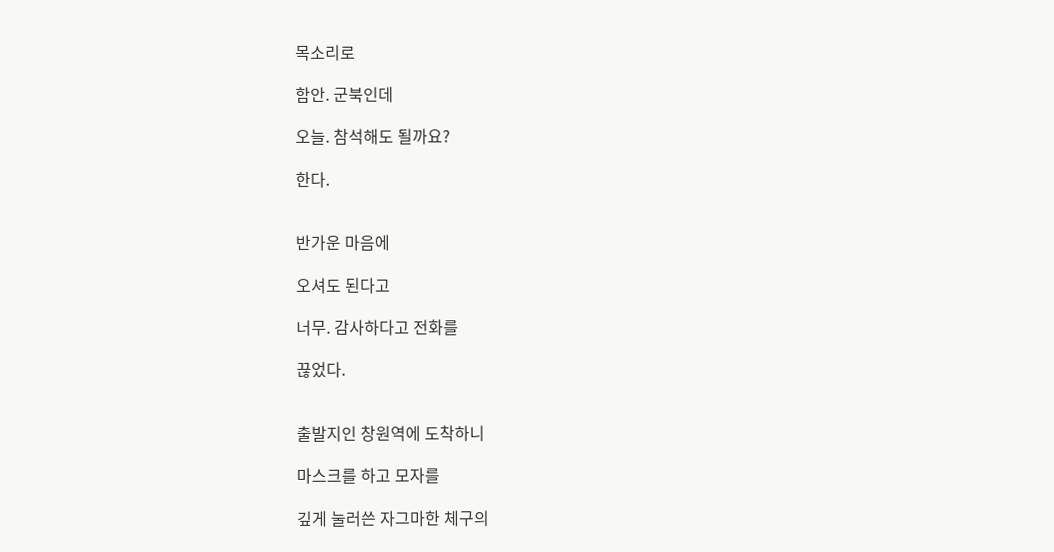목소리로

함안. 군북인데

오늘. 참석해도 될까요?

한다.


반가운 마음에

오셔도 된다고

너무. 감사하다고 전화를

끊었다.


출발지인 창원역에 도착하니

마스크를 하고 모자를

깊게 눌러쓴 자그마한 체구의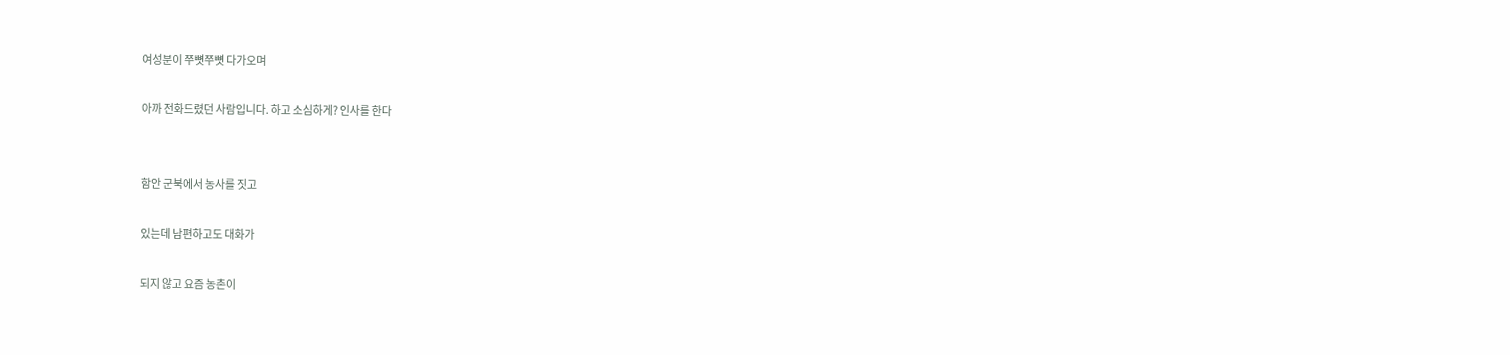여성분이 쭈뼛쭈뼛 다가오며

아까 전화드렸던 사람입니다. 하고 소심하게? 인사를 한다


함안 군북에서 농사를 짓고

있는데 남편하고도 대화가

되지 않고 요즘 농촌이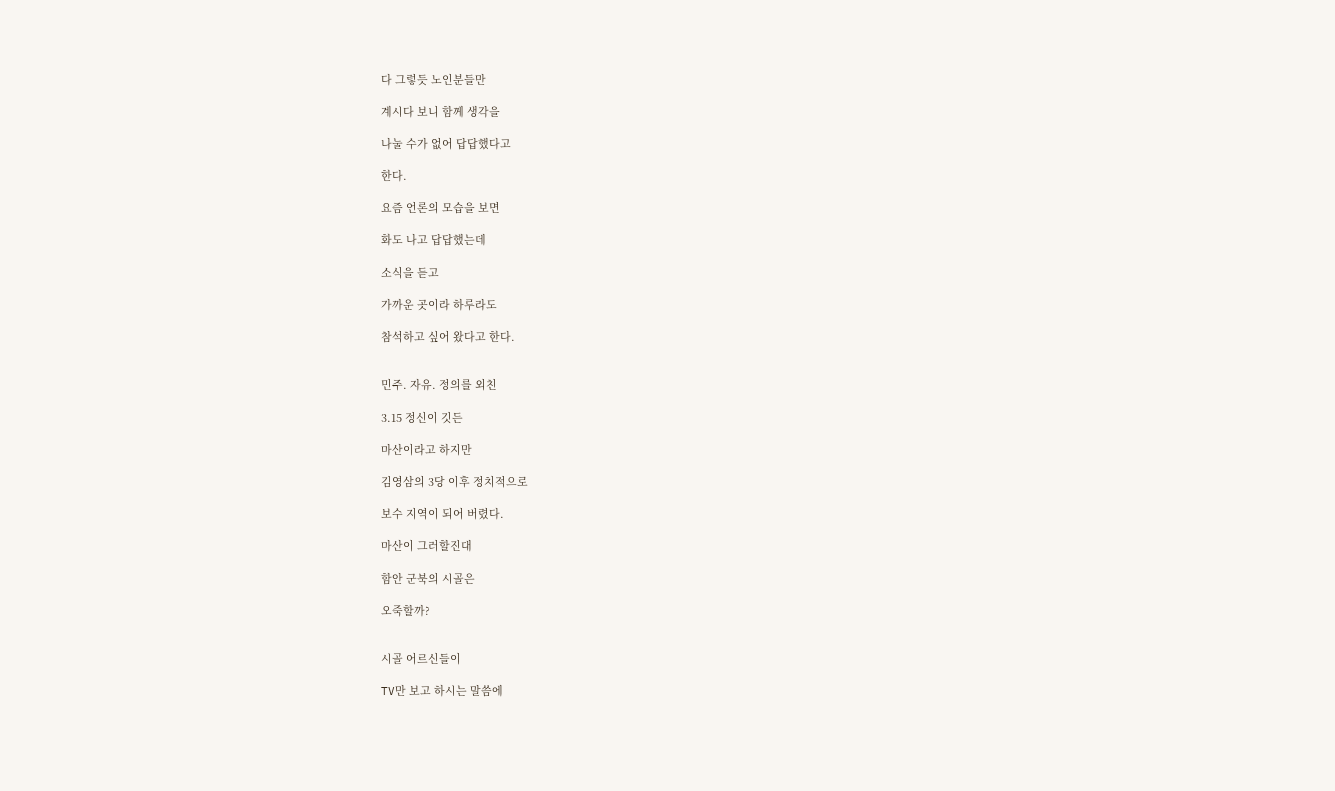다 그렇듯 노인분들만

계시다 보니 함께 생각을

나눌 수가 없어 답답했다고

한다.

요즘 언론의 모습을 보면

화도 나고 답답했는데

소식을 듣고

가까운 곳이라 하루라도

참석하고 싶어 왔다고 한다.


민주. 자유. 정의를 외친

3.15 정신이 깃든

마산이라고 하지만

김영삼의 3당 이후 정치적으로

보수 지역이 되어 버렸다.

마산이 그러할진대

함안 군북의 시골은

오죽할까?


시골 어르신들이

TV만 보고 하시는 말씀에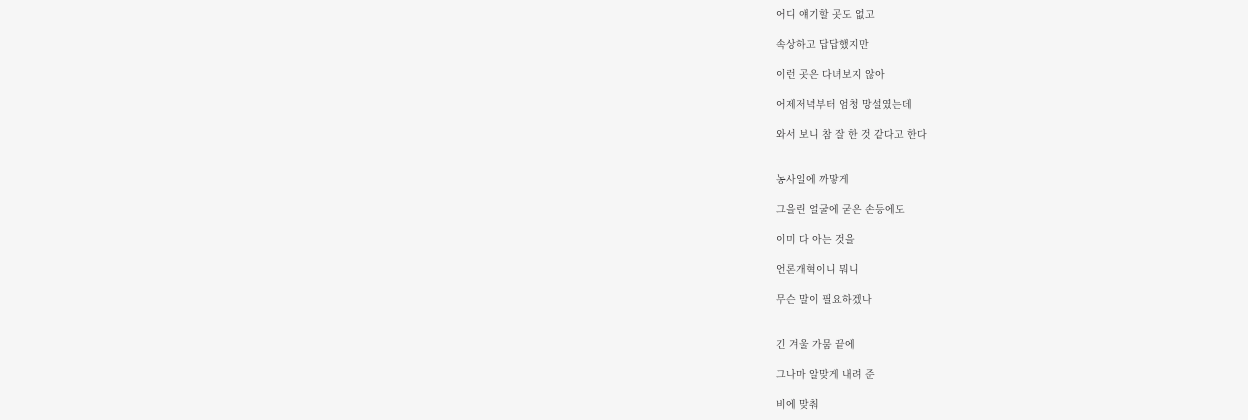어디 얘기할 곳도 없고

속상하고 답답했지만

이런 곳은 다녀보지 않아

어제저녁부터 엄청 망설였는데

와서 보니 참 잘 한 것 같다고 한다


농사일에 까맣게

그을린 얼굴에 굳은 손등에도

이미 다 아는 것을

언론개혁이니 뭐니

무슨 말이 필요하겠나


긴 겨울 가뭄 끝에

그나마 알맞게 내려 준

비에 맞춰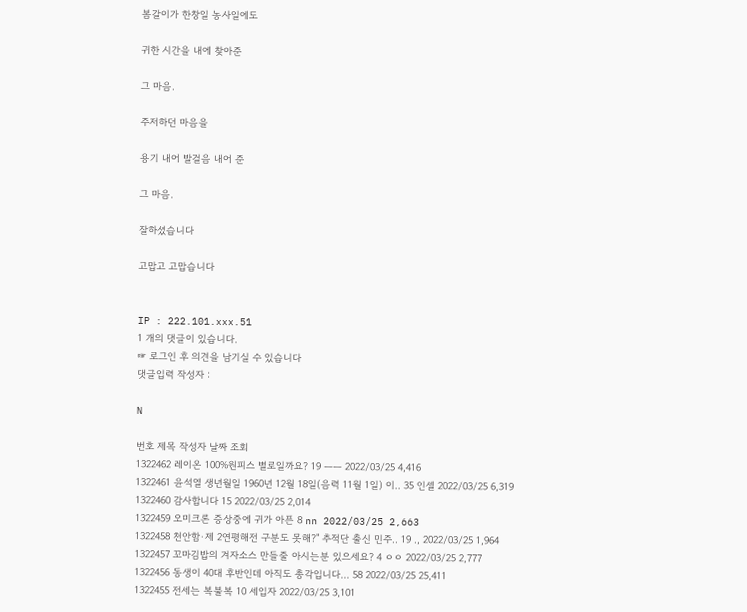봄갈이가 한창일 농사일에도

귀한 시간을 내에 찾아준

그 마음.

주저하던 마음을

용기 내어 발걸음 내어 준

그 마음.

잘하셨습니다

고맙고 고맙습니다


IP : 222.101.xxx.51
1 개의 댓글이 있습니다.
☞ 로그인 후 의견을 남기실 수 있습니다
댓글입력 작성자 :

N

번호 제목 작성자 날짜 조회
1322462 레이온 100%원피스 별로일까요? 19 ㅡㅡ 2022/03/25 4,416
1322461 윤석열 생년월일 1960년 12월 18일(음력 11월 1일) 이.. 35 인셀 2022/03/25 6,319
1322460 감사합니다 15 2022/03/25 2,014
1322459 오미크론 증상중에 귀가 아픈 8 nn 2022/03/25 2,663
1322458 천안함·제 2연평해전 구분도 못해?" 추적단 출신 민주.. 19 ., 2022/03/25 1,964
1322457 꼬마김밥의 겨자소스 만들줄 아시는분 있으세요? 4 ㅇㅇ 2022/03/25 2,777
1322456 동생이 40대 후반인데 아직도 총각입니다... 58 2022/03/25 25,411
1322455 전세는 복불복 10 세입자 2022/03/25 3,101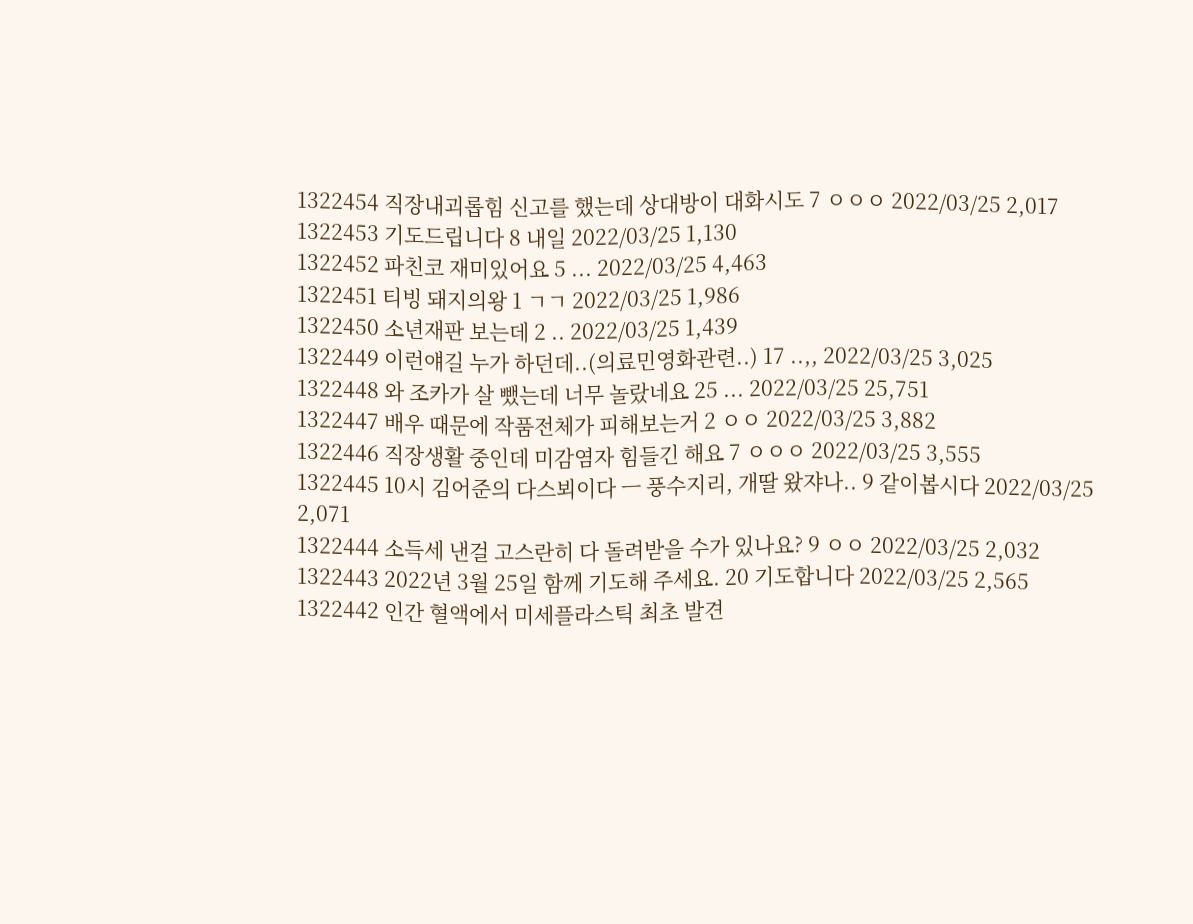1322454 직장내괴롭힘 신고를 했는데 상대방이 대화시도 7 ㅇㅇㅇ 2022/03/25 2,017
1322453 기도드립니다 8 내일 2022/03/25 1,130
1322452 파친코 재미있어요 5 ... 2022/03/25 4,463
1322451 티빙 돼지의왕 1 ㄱㄱ 2022/03/25 1,986
1322450 소년재판 보는데 2 .. 2022/03/25 1,439
1322449 이런얘길 누가 하던데..(의료민영화관련..) 17 ..,, 2022/03/25 3,025
1322448 와 조카가 살 뺐는데 너무 놀랐네요 25 ... 2022/03/25 25,751
1322447 배우 때문에 작품전체가 피해보는거 2 ㅇㅇ 2022/03/25 3,882
1322446 직장생활 중인데 미감염자 힘들긴 해요 7 ㅇㅇㅇ 2022/03/25 3,555
1322445 10시 김어준의 다스뵈이다 ㅡ 풍수지리, 개딸 왔쟈나.. 9 같이봅시다 2022/03/25 2,071
1322444 소득세 낸걸 고스란히 다 돌려받을 수가 있나요? 9 ㅇㅇ 2022/03/25 2,032
1322443 2022년 3월 25일 함께 기도해 주세요. 20 기도합니다 2022/03/25 2,565
1322442 인간 혈액에서 미세플라스틱 최초 발견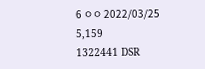6 ㅇㅇ 2022/03/25 5,159
1322441 DSR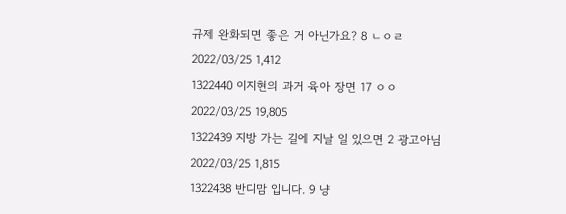규제 완화되면 좋은 거 아닌가요? 8 ㄴㅇㄹ 2022/03/25 1,412
1322440 이지현의 과거 육아 장면 17 ㅇㅇ 2022/03/25 19,805
1322439 지방 가는 길에 지날 일 있으면 2 광고아님 2022/03/25 1,815
1322438 반디맘 입니다. 9 냥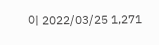이 2022/03/25 1,271